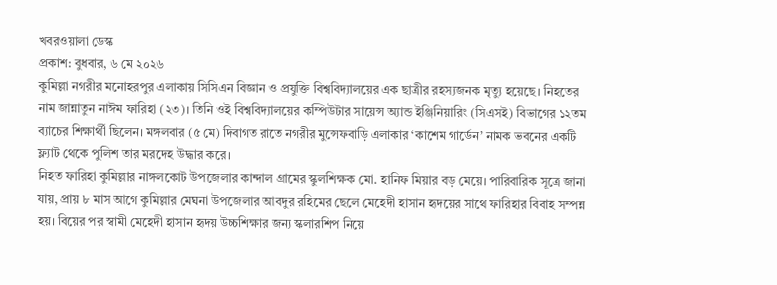খবরওয়ালা ডেস্ক
প্রকাশ: বুধবার, ৬ মে ২০২৬
কুমিল্লা নগরীর মনোহরপুর এলাকায় সিসিএন বিজ্ঞান ও প্রযুক্তি বিশ্ববিদ্যালয়ের এক ছাত্রীর রহস্যজনক মৃত্যু হয়েছে। নিহতের নাম জান্নাতুন নাঈম ফারিহা (২৩)। তিনি ওই বিশ্ববিদ্যালয়ের কম্পিউটার সায়েন্স অ্যান্ড ইঞ্জিনিয়ারিং (সিএসই) বিভাগের ১২তম ব্যাচের শিক্ষার্থী ছিলেন। মঙ্গলবার (৫ মে) দিবাগত রাতে নগরীর মুন্সেফবাড়ি এলাকার ‘কাশেম গার্ডেন’ নামক ভবনের একটি ফ্ল্যাট থেকে পুলিশ তার মরদেহ উদ্ধার করে।
নিহত ফারিহা কুমিল্লার নাঙ্গলকোট উপজেলার কান্দাল গ্রামের স্কুলশিক্ষক মো. হানিফ মিয়ার বড় মেয়ে। পারিবারিক সূত্রে জানা যায়, প্রায় ৮ মাস আগে কুমিল্লার মেঘনা উপজেলার আবদুর রহিমের ছেলে মেহেদী হাসান হৃদয়ের সাথে ফারিহার বিবাহ সম্পন্ন হয়। বিয়ের পর স্বামী মেহেদী হাসান হৃদয় উচ্চশিক্ষার জন্য স্কলারশিপ নিয়ে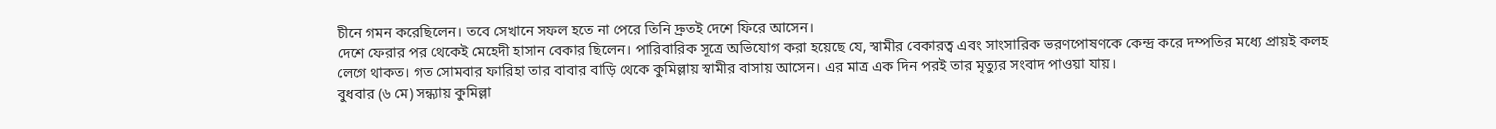চীনে গমন করেছিলেন। তবে সেখানে সফল হতে না পেরে তিনি দ্রুতই দেশে ফিরে আসেন।
দেশে ফেরার পর থেকেই মেহেদী হাসান বেকার ছিলেন। পারিবারিক সূত্রে অভিযোগ করা হয়েছে যে, স্বামীর বেকারত্ব এবং সাংসারিক ভরণপোষণকে কেন্দ্র করে দম্পতির মধ্যে প্রায়ই কলহ লেগে থাকত। গত সোমবার ফারিহা তার বাবার বাড়ি থেকে কুমিল্লায় স্বামীর বাসায় আসেন। এর মাত্র এক দিন পরই তার মৃত্যুর সংবাদ পাওয়া যায়।
বুধবার (৬ মে) সন্ধ্যায় কুমিল্লা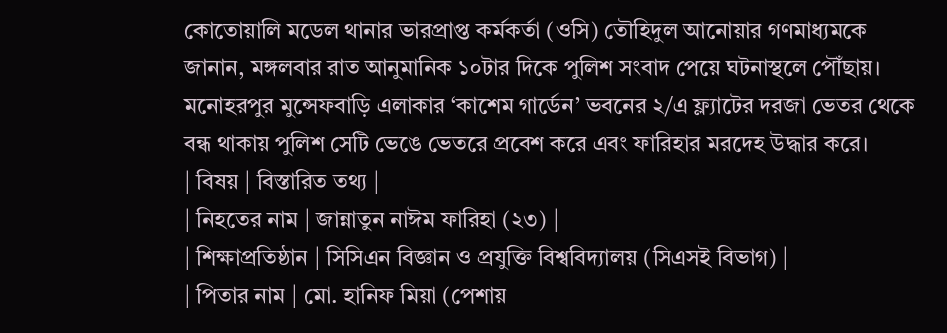কোতোয়ালি মডেল থানার ভারপ্রাপ্ত কর্মকর্তা (ওসি) তৌহিদুল আনোয়ার গণমাধ্যমকে জানান, মঙ্গলবার রাত আনুমানিক ১০টার দিকে পুলিশ সংবাদ পেয়ে ঘটনাস্থলে পৌঁছায়। মনোহরপুর মুন্সেফবাড়ি এলাকার ‘কাশেম গার্ডেন’ ভবনের ২/এ ফ্ল্যাটের দরজা ভেতর থেকে বন্ধ থাকায় পুলিশ সেটি ভেঙে ভেতরে প্রবেশ করে এবং ফারিহার মরদেহ উদ্ধার করে।
| বিষয় | বিস্তারিত তথ্য |
| নিহতের নাম | জান্নাতুন নাঈম ফারিহা (২৩) |
| শিক্ষাপ্রতিষ্ঠান | সিসিএন বিজ্ঞান ও প্রযুক্তি বিশ্ববিদ্যালয় (সিএসই বিভাগ) |
| পিতার নাম | মো. হানিফ মিয়া (পেশায়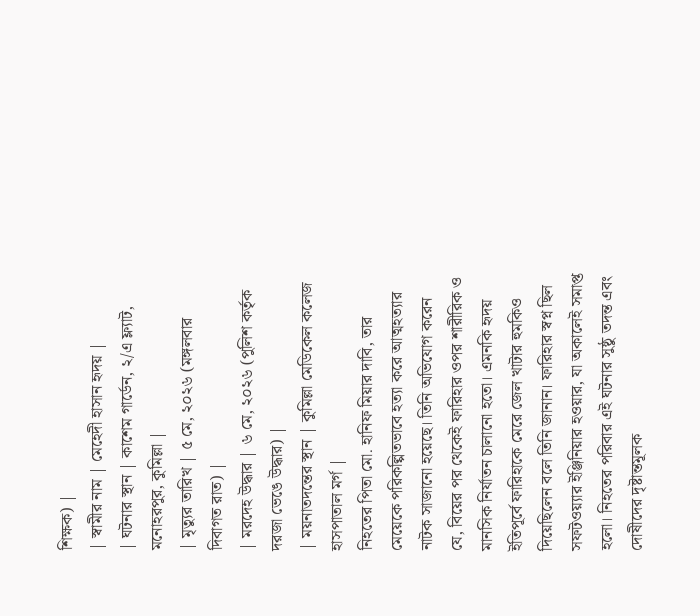শিক্ষক) |
| স্বামীর নাম | মেহেদী হাসান হৃদয় |
| ঘটনার স্থান | কাশেম গার্ডেন, ২/এ ফ্ল্যাট, মনোহরপুর, কুমিল্লা |
| মৃত্যুর তারিখ | ৫ মে, ২০২৬ (মঙ্গলবার দিবাগত রাত) |
| মরদেহ উদ্ধার | ৬ মে, ২০২৬ (পুলিশ কর্তৃক দরজা ভেঙে উদ্ধার) |
| ময়নাতদন্তের স্থান | কুমিল্লা মেডিকেল কলেজ হাসপাতাল মর্গ |
নিহতের পিতা মো. হানিফ মিয়ার দাবি, তার মেয়েকে পরিকল্পিতভাবে হত্যা করে আত্মহত্যার নাটক সাজানো হয়েছে। তিনি অভিযোগ করেন যে, বিয়ের পর থেকেই ফারিহার ওপর শারীরিক ও মানসিক নির্যাতন চালানো হতো। এমনকি হৃদয় ইতিপূর্বে ফারিহাকে মেরে জেল খাটার হুমকিও দিয়েছিলেন বলে তিনি জানান। ফারিহার স্বপ্ন ছিল সফটওয়্যার ইঞ্জিনিয়ার হওয়ার, যা অকালেই সমাপ্ত হলো। নিহতের পরিবার এই ঘটনার সুষ্ঠু তদন্ত এবং দোষীদের দৃষ্টান্তমূলক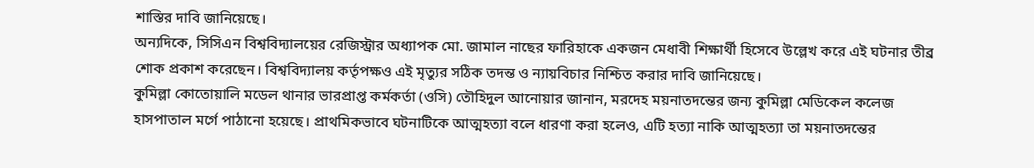শাস্তির দাবি জানিয়েছে।
অন্যদিকে, সিসিএন বিশ্ববিদ্যালয়ের রেজিস্ট্রার অধ্যাপক মো. জামাল নাছের ফারিহাকে একজন মেধাবী শিক্ষার্থী হিসেবে উল্লেখ করে এই ঘটনার তীব্র শোক প্রকাশ করেছেন। বিশ্ববিদ্যালয় কর্তৃপক্ষও এই মৃত্যুর সঠিক তদন্ত ও ন্যায়বিচার নিশ্চিত করার দাবি জানিয়েছে।
কুমিল্লা কোতোয়ালি মডেল থানার ভারপ্রাপ্ত কর্মকর্তা (ওসি) তৌহিদুল আনোয়ার জানান, মরদেহ ময়নাতদন্তের জন্য কুমিল্লা মেডিকেল কলেজ হাসপাতাল মর্গে পাঠানো হয়েছে। প্রাথমিকভাবে ঘটনাটিকে আত্মহত্যা বলে ধারণা করা হলেও, এটি হত্যা নাকি আত্মহত্যা তা ময়নাতদন্তের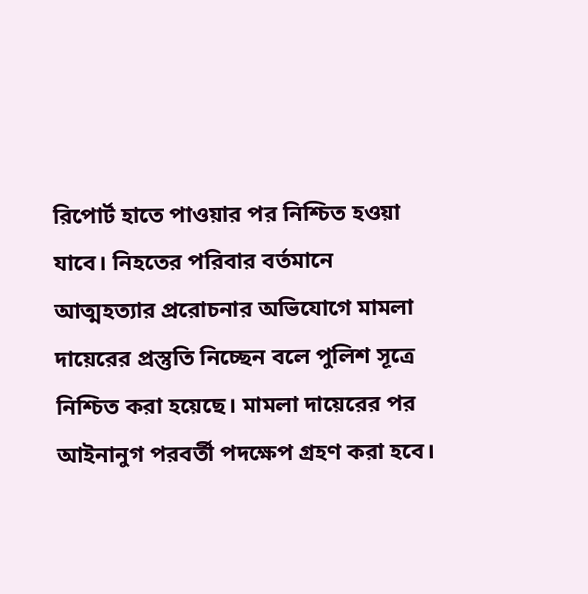রিপোর্ট হাতে পাওয়ার পর নিশ্চিত হওয়া যাবে। নিহতের পরিবার বর্তমানে আত্মহত্যার প্ররোচনার অভিযোগে মামলা দায়েরের প্রস্তুতি নিচ্ছেন বলে পুলিশ সূত্রে নিশ্চিত করা হয়েছে। মামলা দায়েরের পর আইনানুগ পরবর্তী পদক্ষেপ গ্রহণ করা হবে।